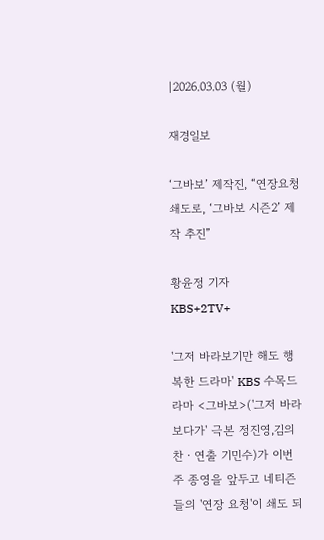|2026.03.03 (월)

재경일보

‘그바보’ 제작진, “연장요청 쇄도로, ‘그바보 시즌2’ 제작 추진”

황윤정 기자
KBS+2TV+

'그저 바라보기만 해도 행복한 드라마' KBS 수목드라마 <그바보>('그저 바라 보다가' 극본 정진영,김의찬ㆍ연출 기민수)가 이번 주 종영을 앞두고 네티즌들의 '연장 요청'이 쇄도 되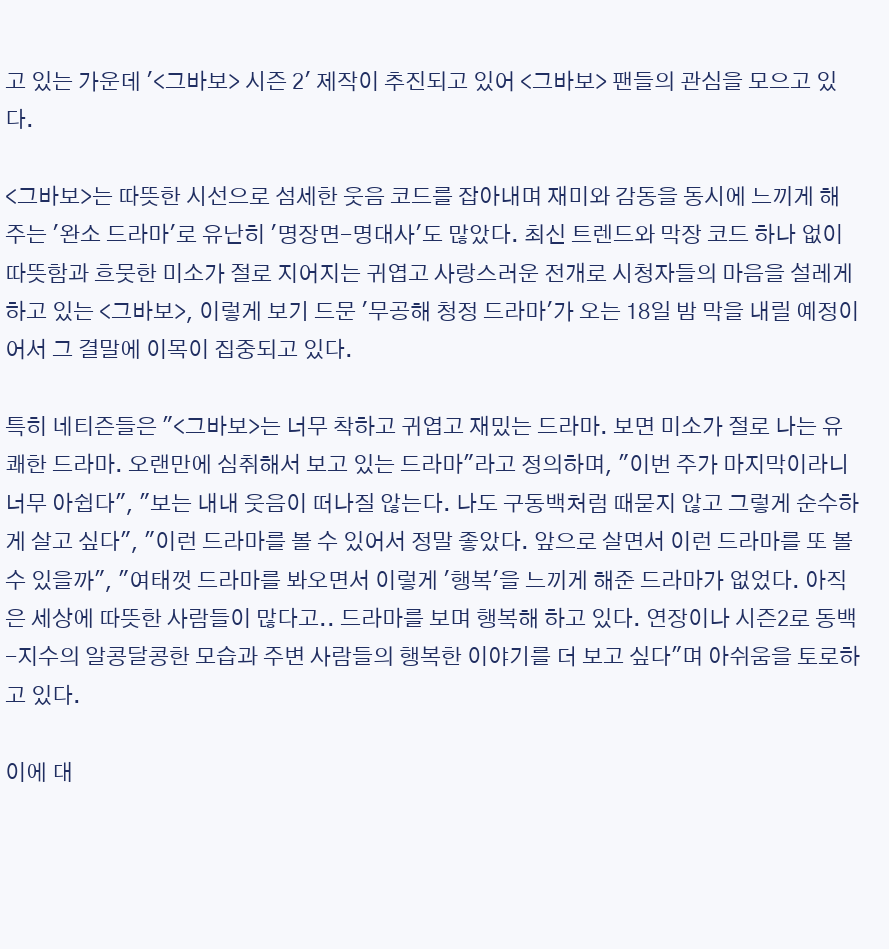고 있는 가운데 '<그바보> 시즌 2' 제작이 추진되고 있어 <그바보> 팬들의 관심을 모으고 있다.

<그바보>는 따뜻한 시선으로 섬세한 웃음 코드를 잡아내며 재미와 감동을 동시에 느끼게 해 주는 '완소 드라마'로 유난히 '명장면-명대사'도 많았다. 최신 트렌드와 막장 코드 하나 없이 따뜻함과 흐뭇한 미소가 절로 지어지는 귀엽고 사랑스러운 전개로 시청자들의 마음을 설레게 하고 있는 <그바보>, 이렇게 보기 드문 '무공해 청정 드라마'가 오는 18일 밤 막을 내릴 예정이어서 그 결말에 이목이 집중되고 있다.

특히 네티즌들은 "<그바보>는 너무 착하고 귀엽고 재밌는 드라마. 보면 미소가 절로 나는 유쾌한 드라마. 오랜만에 심취해서 보고 있는 드라마"라고 정의하며, "이번 주가 마지막이라니 너무 아쉽다", "보는 내내 웃음이 떠나질 않는다. 나도 구동백처럼 때묻지 않고 그렇게 순수하게 살고 싶다", "이런 드라마를 볼 수 있어서 정말 좋았다. 앞으로 살면서 이런 드라마를 또 볼 수 있을까", "여태껏 드라마를 봐오면서 이렇게 '행복'을 느끼게 해준 드라마가 없었다. 아직은 세상에 따뜻한 사람들이 많다고.. 드라마를 보며 행복해 하고 있다. 연장이나 시즌2로 동백-지수의 알콩달콩한 모습과 주변 사람들의 행복한 이야기를 더 보고 싶다"며 아쉬움을 토로하고 있다.

이에 대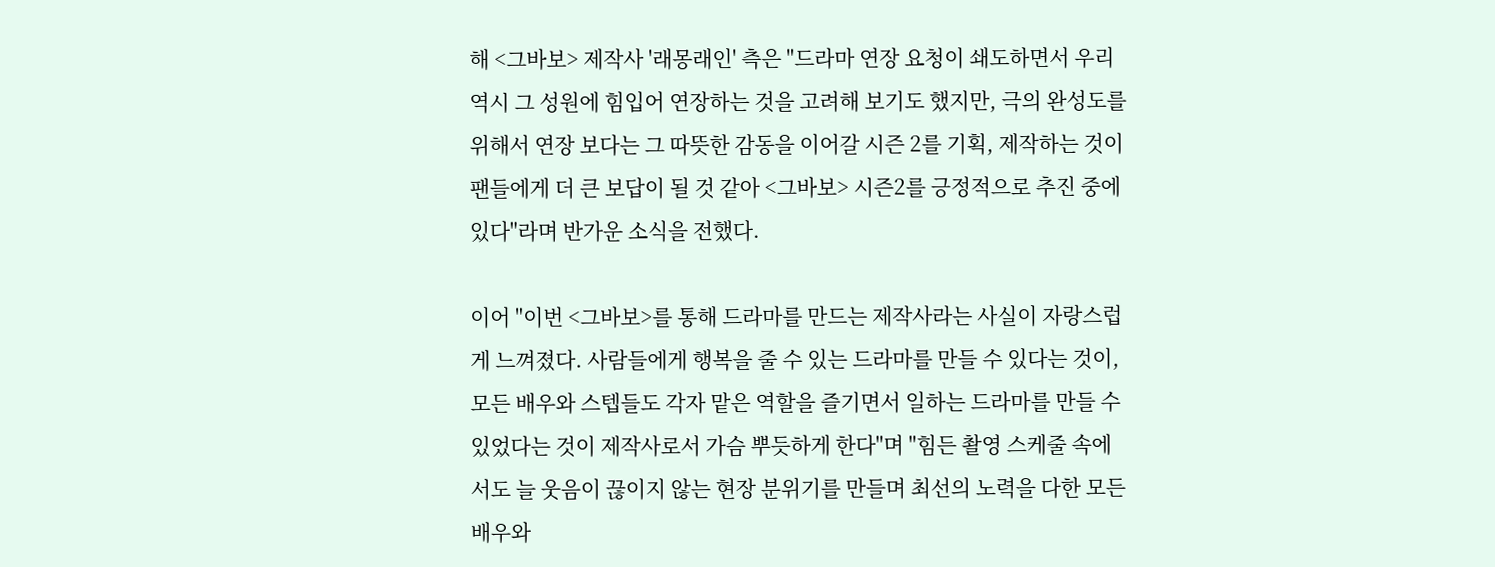해 <그바보> 제작사 '래몽래인' 측은 "드라마 연장 요청이 쇄도하면서 우리 역시 그 성원에 힘입어 연장하는 것을 고려해 보기도 했지만, 극의 완성도를 위해서 연장 보다는 그 따뜻한 감동을 이어갈 시즌 2를 기획, 제작하는 것이 팬들에게 더 큰 보답이 될 것 같아 <그바보> 시즌2를 긍정적으로 추진 중에 있다"라며 반가운 소식을 전했다.

이어 "이번 <그바보>를 통해 드라마를 만드는 제작사라는 사실이 자랑스럽게 느껴졌다. 사람들에게 행복을 줄 수 있는 드라마를 만들 수 있다는 것이, 모든 배우와 스텝들도 각자 맡은 역할을 즐기면서 일하는 드라마를 만들 수 있었다는 것이 제작사로서 가슴 뿌듯하게 한다"며 "힘든 촬영 스케줄 속에서도 늘 웃음이 끊이지 않는 현장 분위기를 만들며 최선의 노력을 다한 모든 배우와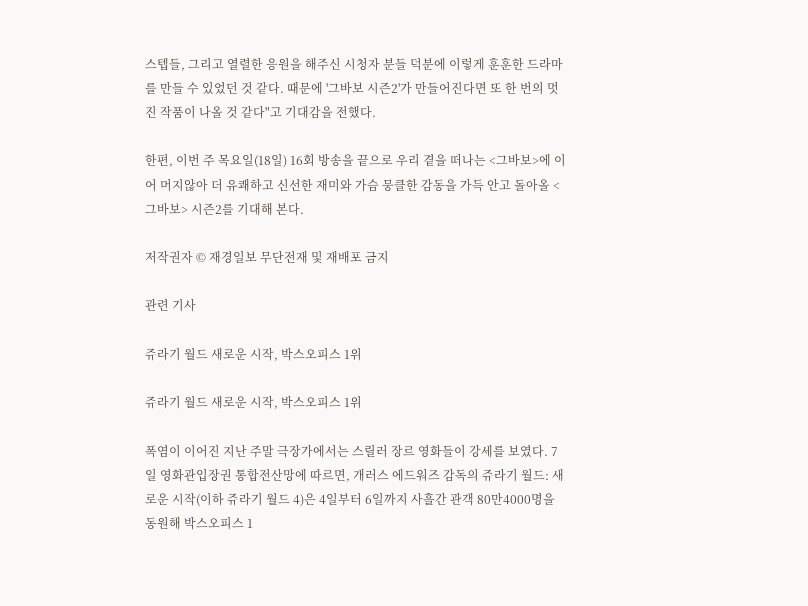스텝들, 그리고 열렬한 응원을 해주신 시청자 분들 덕분에 이렇게 훈훈한 드라마를 만들 수 있었던 것 같다. 때문에 '그바보 시즌2'가 만들어진다면 또 한 번의 멋진 작품이 나올 것 같다"고 기대감을 전했다.

한편, 이번 주 목요일(18일) 16회 방송을 끝으로 우리 곁을 떠나는 <그바보>에 이어 머지않아 더 유쾌하고 신선한 재미와 가슴 뭉클한 감동을 가득 안고 돌아올 <그바보> 시즌2를 기대해 본다.

저작권자 © 재경일보 무단전재 및 재배포 금지

관련 기사

쥬라기 월드 새로운 시작, 박스오피스 1위

쥬라기 월드 새로운 시작, 박스오피스 1위

폭염이 이어진 지난 주말 극장가에서는 스릴러 장르 영화들이 강세를 보였다. 7일 영화관입장권 통합전산망에 따르면, 개러스 에드워즈 감독의 쥬라기 월드: 새로운 시작(이하 쥬라기 월드 4)은 4일부터 6일까지 사흘간 관객 80만4000명을 동원해 박스오피스 1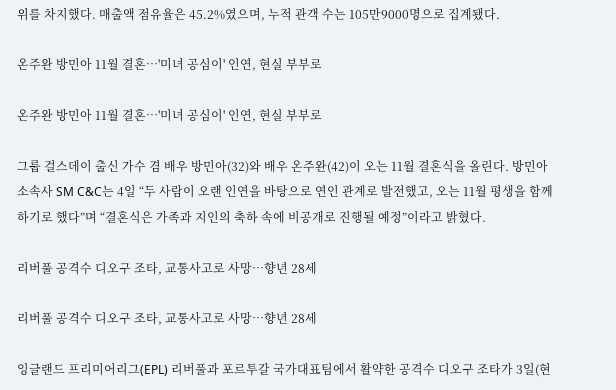위를 차지했다. 매출액 점유율은 45.2%였으며, 누적 관객 수는 105만9000명으로 집계됐다.

온주완 방민아 11월 결혼…'미녀 공심이' 인연, 현실 부부로

온주완 방민아 11월 결혼…'미녀 공심이' 인연, 현실 부부로

그룹 걸스데이 출신 가수 겸 배우 방민아(32)와 배우 온주완(42)이 오는 11월 결혼식을 올린다. 방민아 소속사 SM C&C는 4일 “두 사람이 오랜 인연을 바탕으로 연인 관계로 발전했고, 오는 11월 평생을 함께하기로 했다”며 “결혼식은 가족과 지인의 축하 속에 비공개로 진행될 예정”이라고 밝혔다.

리버풀 공격수 디오구 조타, 교통사고로 사망…향년 28세

리버풀 공격수 디오구 조타, 교통사고로 사망…향년 28세

잉글랜드 프리미어리그(EPL) 리버풀과 포르투갈 국가대표팀에서 활약한 공격수 디오구 조타가 3일(현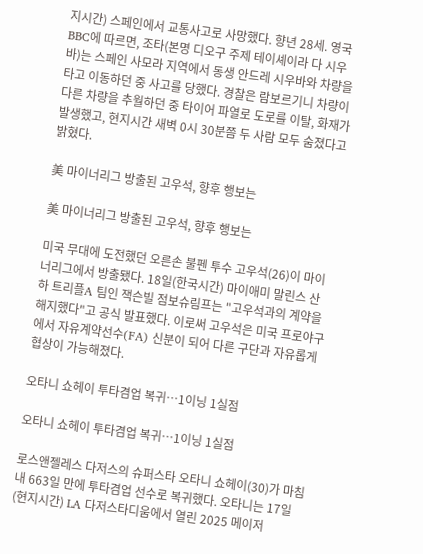지시간) 스페인에서 교통사고로 사망했다. 향년 28세. 영국 BBC에 따르면, 조타(본명 디오구 주제 테이셰이라 다 시우바)는 스페인 사모라 지역에서 동생 안드레 시우바와 차량을 타고 이동하던 중 사고를 당했다. 경찰은 람보르기니 차량이 다른 차량을 추월하던 중 타이어 파열로 도로를 이탈, 화재가 발생했고, 현지시간 새벽 0시 30분쯤 두 사람 모두 숨졌다고 밝혔다.

美 마이너리그 방출된 고우석, 향후 행보는

美 마이너리그 방출된 고우석, 향후 행보는

미국 무대에 도전했던 오른손 불펜 투수 고우석(26)이 마이너리그에서 방출됐다. 18일(한국시간) 마이애미 말린스 산하 트리플A 팀인 잭슨빌 점보슈림프는 "고우석과의 계약을 해지했다"고 공식 발표했다. 이로써 고우석은 미국 프로야구에서 자유계약선수(FA) 신분이 되어 다른 구단과 자유롭게 협상이 가능해졌다.

오타니 쇼헤이 투타겸업 복귀…1이닝 1실점

오타니 쇼헤이 투타겸업 복귀…1이닝 1실점

로스앤젤레스 다저스의 슈퍼스타 오타니 쇼헤이(30)가 마침내 663일 만에 투타겸업 선수로 복귀했다. 오타니는 17일(현지시간) LA 다저스타디움에서 열린 2025 메이저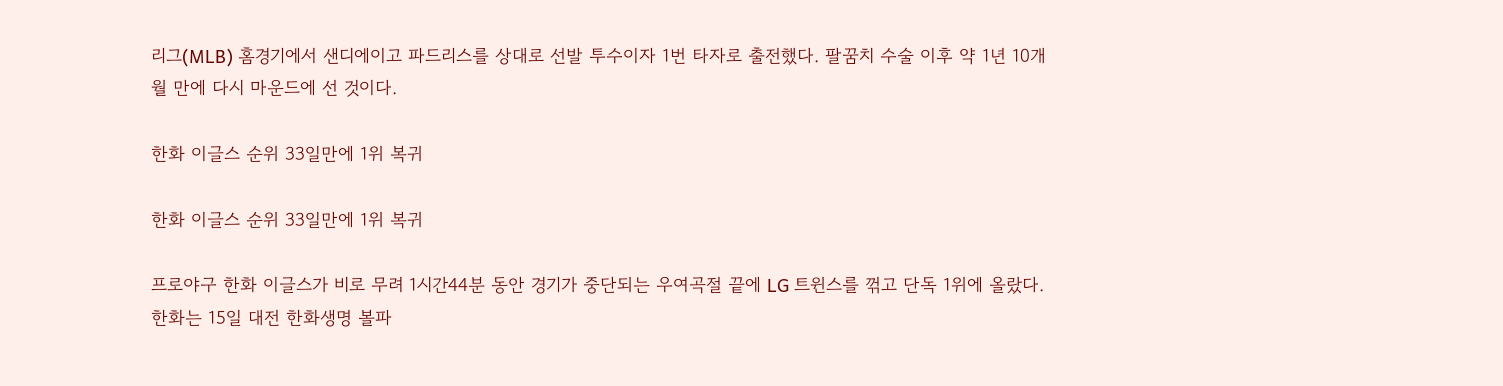리그(MLB) 홈경기에서 샌디에이고 파드리스를 상대로 선발 투수이자 1번 타자로 출전했다. 팔꿈치 수술 이후 약 1년 10개월 만에 다시 마운드에 선 것이다.

한화 이글스 순위 33일만에 1위 복귀

한화 이글스 순위 33일만에 1위 복귀

프로야구 한화 이글스가 비로 무려 1시간44분 동안 경기가 중단되는 우여곡절 끝에 LG 트윈스를 꺾고 단독 1위에 올랐다. 한화는 15일 대전 한화생명 볼파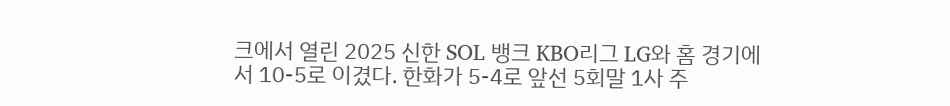크에서 열린 2025 신한 SOL 뱅크 KBO리그 LG와 홈 경기에서 10-5로 이겼다. 한화가 5-4로 앞선 5회말 1사 주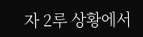자 2루 상황에서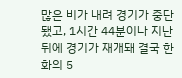많은 비가 내려 경기가 중단됐고, 1시간 44분이나 지난 뒤에 경기가 재개돼 결국 한화의 5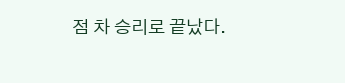점 차 승리로 끝났다.